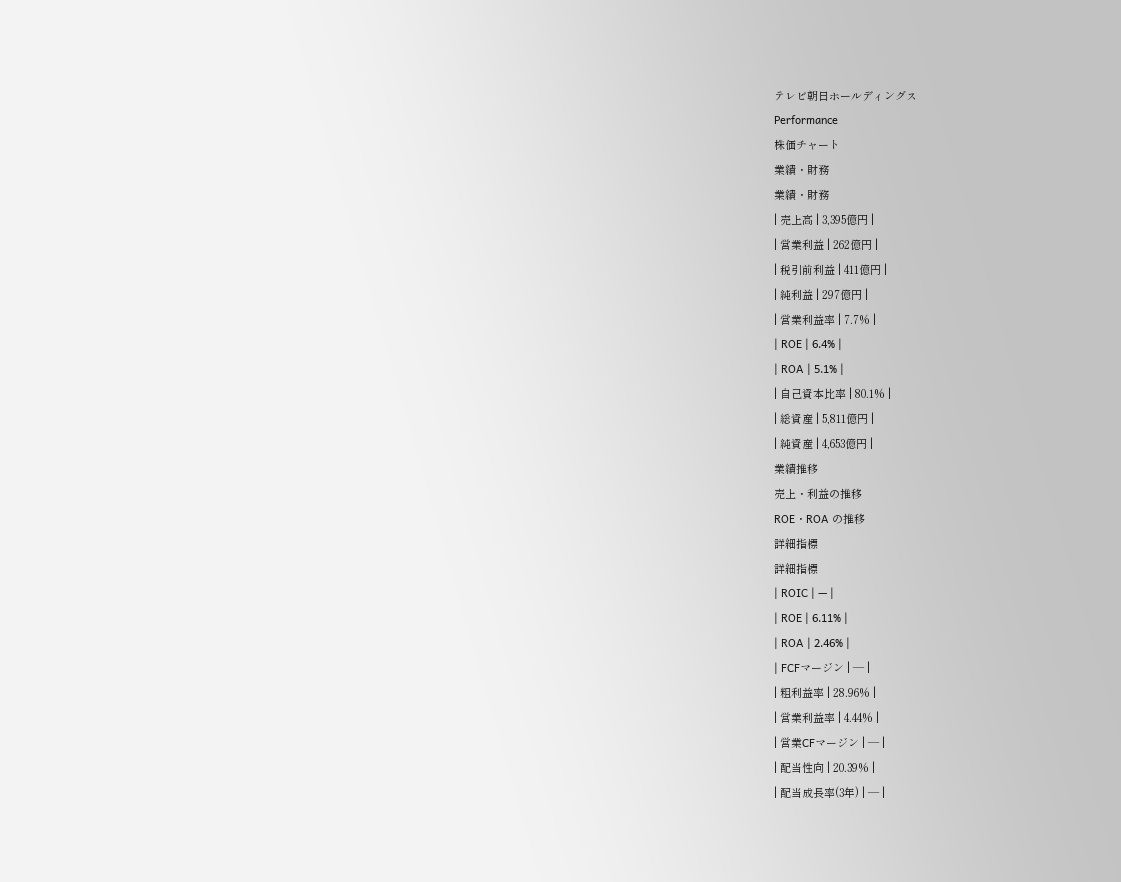テレビ朝日ホールディングス
Performance
株価チャート
業績・財務
業績・財務
| 売上高 | 3,395億円 |
| 営業利益 | 262億円 |
| 税引前利益 | 411億円 |
| 純利益 | 297億円 |
| 営業利益率 | 7.7% |
| ROE | 6.4% |
| ROA | 5.1% |
| 自己資本比率 | 80.1% |
| 総資産 | 5,811億円 |
| 純資産 | 4,653億円 |
業績推移
売上・利益の推移
ROE・ROA の推移
詳細指標
詳細指標
| ROIC | — |
| ROE | 6.11% |
| ROA | 2.46% |
| FCFマージン | — |
| 粗利益率 | 28.96% |
| 営業利益率 | 4.44% |
| 営業CFマージン | — |
| 配当性向 | 20.39% |
| 配当成長率(3年) | — |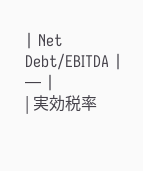| Net Debt/EBITDA | — |
| 実効税率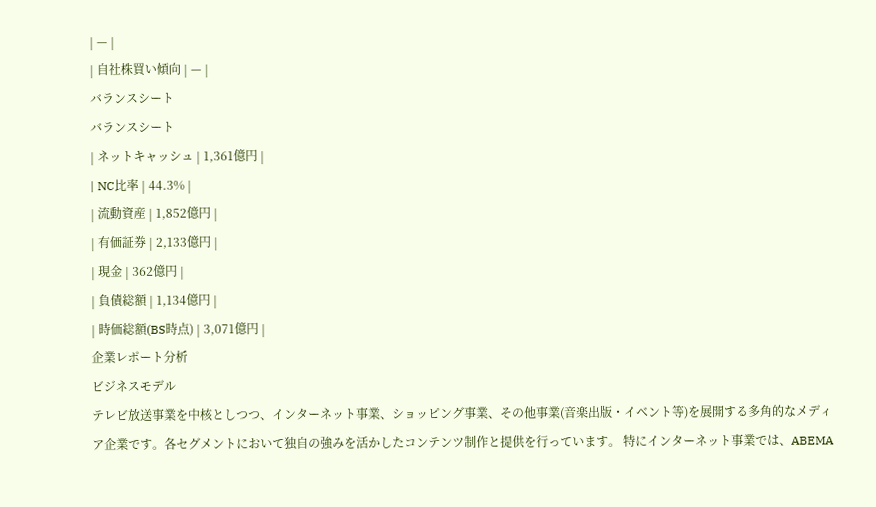| — |
| 自社株買い傾向 | — |
バランスシート
バランスシート
| ネットキャッシュ | 1,361億円 |
| NC比率 | 44.3% |
| 流動資産 | 1,852億円 |
| 有価証券 | 2,133億円 |
| 現金 | 362億円 |
| 負債総額 | 1,134億円 |
| 時価総額(BS時点) | 3,071億円 |
企業レポート分析
ビジネスモデル
テレビ放送事業を中核としつつ、インターネット事業、ショッピング事業、その他事業(音楽出版・イベント等)を展開する多角的なメディア企業です。各セグメントにおいて独自の強みを活かしたコンテンツ制作と提供を行っています。 特にインターネット事業では、ABEMA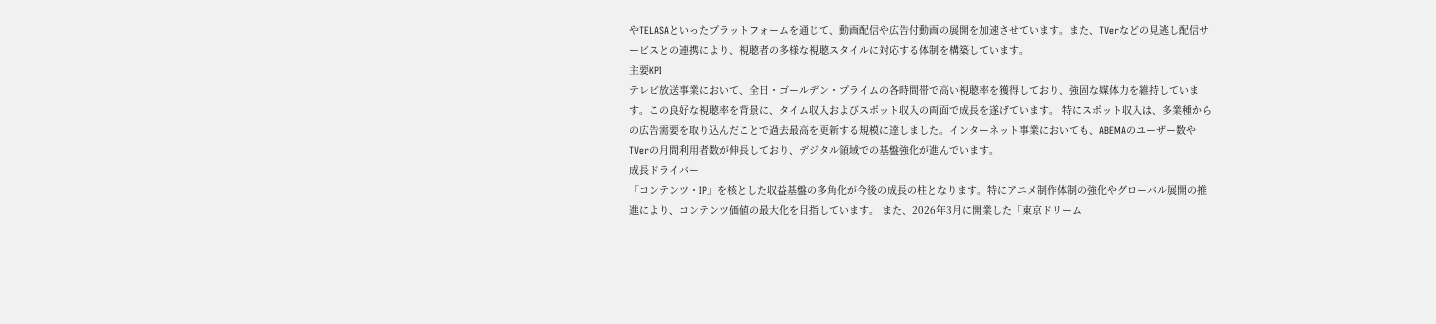やTELASAといったプラットフォームを通じて、動画配信や広告付動画の展開を加速させています。また、TVerなどの見逃し配信サービスとの連携により、視聴者の多様な視聴スタイルに対応する体制を構築しています。
主要KPI
テレビ放送事業において、全日・ゴールデン・プライムの各時間帯で高い視聴率を獲得しており、強固な媒体力を維持しています。この良好な視聴率を背景に、タイム収入およびスポット収入の両面で成長を遂げています。 特にスポット収入は、多業種からの広告需要を取り込んだことで過去最高を更新する規模に達しました。インターネット事業においても、ABEMAのユーザー数やTVerの月間利用者数が伸長しており、デジタル領域での基盤強化が進んでいます。
成長ドライバー
「コンテンツ・IP」を核とした収益基盤の多角化が今後の成長の柱となります。特にアニメ制作体制の強化やグローバル展開の推進により、コンテンツ価値の最大化を目指しています。 また、2026年3月に開業した「東京ドリーム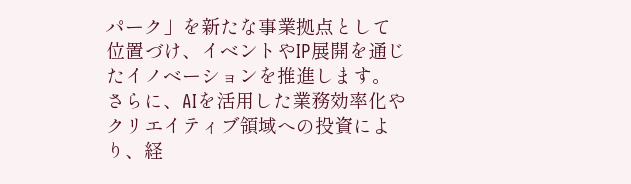パーク」を新たな事業拠点として位置づけ、イベントやIP展開を通じたイノベーションを推進します。さらに、AIを活用した業務効率化やクリエイティブ領域への投資により、経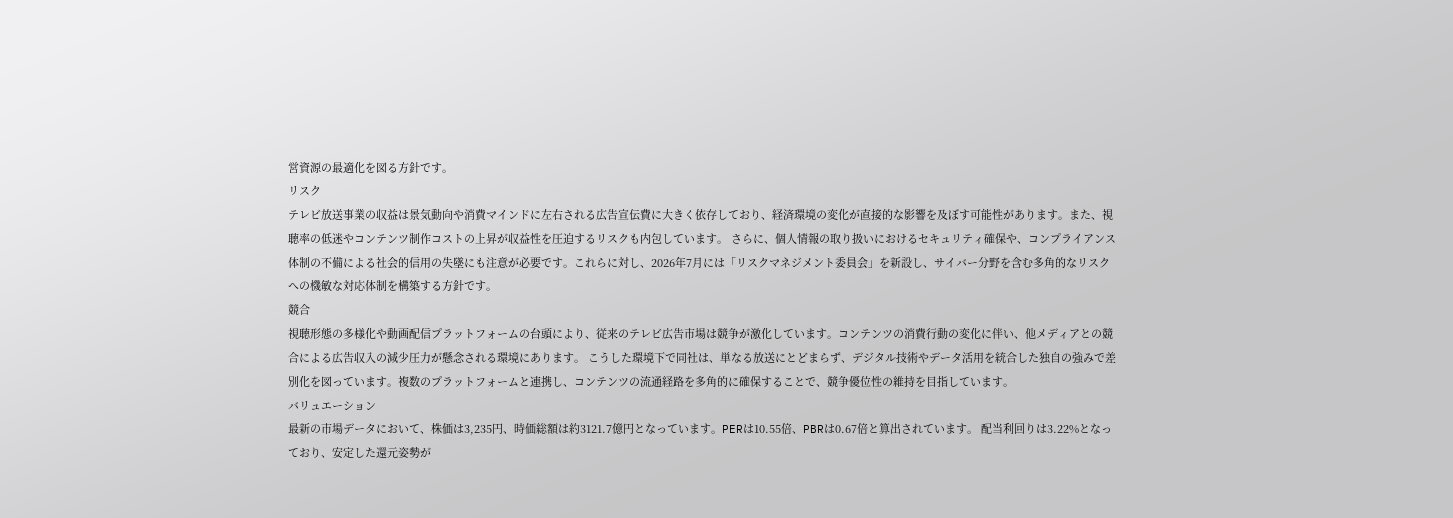営資源の最適化を図る方針です。
リスク
テレビ放送事業の収益は景気動向や消費マインドに左右される広告宣伝費に大きく依存しており、経済環境の変化が直接的な影響を及ぼす可能性があります。また、視聴率の低迷やコンテンツ制作コストの上昇が収益性を圧迫するリスクも内包しています。 さらに、個人情報の取り扱いにおけるセキュリティ確保や、コンプライアンス体制の不備による社会的信用の失墜にも注意が必要です。これらに対し、2026年7月には「リスクマネジメント委員会」を新設し、サイバー分野を含む多角的なリスクへの機敏な対応体制を構築する方針です。
競合
視聴形態の多様化や動画配信プラットフォームの台頭により、従来のテレビ広告市場は競争が激化しています。コンテンツの消費行動の変化に伴い、他メディアとの競合による広告収入の減少圧力が懸念される環境にあります。 こうした環境下で同社は、単なる放送にとどまらず、デジタル技術やデータ活用を統合した独自の強みで差別化を図っています。複数のプラットフォームと連携し、コンテンツの流通経路を多角的に確保することで、競争優位性の維持を目指しています。
バリュエーション
最新の市場データにおいて、株価は3,235円、時価総額は約3121.7億円となっています。PERは10.55倍、PBRは0.67倍と算出されています。 配当利回りは3.22%となっており、安定した還元姿勢が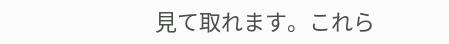見て取れます。これら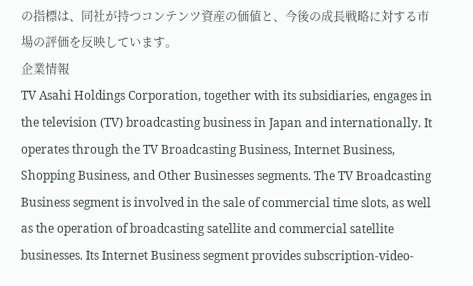の指標は、同社が持つコンテンツ資産の価値と、今後の成長戦略に対する市場の評価を反映しています。
企業情報
TV Asahi Holdings Corporation, together with its subsidiaries, engages in the television (TV) broadcasting business in Japan and internationally. It operates through the TV Broadcasting Business, Internet Business, Shopping Business, and Other Businesses segments. The TV Broadcasting Business segment is involved in the sale of commercial time slots, as well as the operation of broadcasting satellite and commercial satellite businesses. Its Internet Business segment provides subscription-video-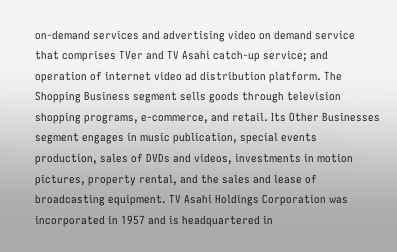on-demand services and advertising video on demand service that comprises TVer and TV Asahi catch-up service; and operation of internet video ad distribution platform. The Shopping Business segment sells goods through television shopping programs, e-commerce, and retail. Its Other Businesses segment engages in music publication, special events production, sales of DVDs and videos, investments in motion pictures, property rental, and the sales and lease of broadcasting equipment. TV Asahi Holdings Corporation was incorporated in 1957 and is headquartered in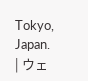Tokyo, Japan.
| ウェ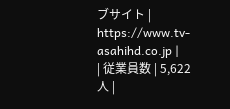ブサイト | https://www.tv-asahihd.co.jp |
| 従業員数 | 5,622人 |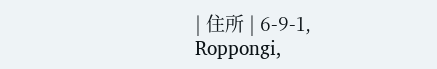| 住所 | 6-9-1, Roppongi,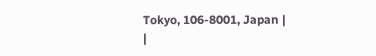Tokyo, 106-8001, Japan |
|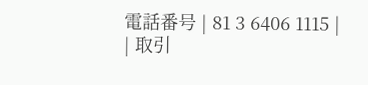電話番号 | 81 3 6406 1115 |
| 取引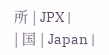所 | JPX |
| 国 | Japan |